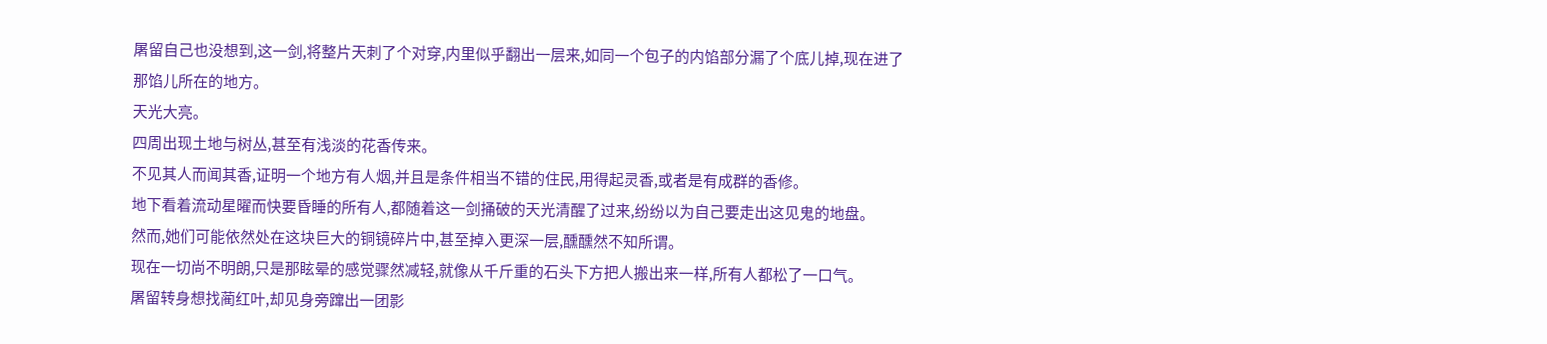屠留自己也没想到,这一剑,将整片天刺了个对穿,内里似乎翻出一层来,如同一个包子的内馅部分漏了个底儿掉,现在进了那馅儿所在的地方。
天光大亮。
四周出现土地与树丛,甚至有浅淡的花香传来。
不见其人而闻其香,证明一个地方有人烟,并且是条件相当不错的住民,用得起灵香,或者是有成群的香修。
地下看着流动星曜而快要昏睡的所有人,都随着这一剑捅破的天光清醒了过来,纷纷以为自己要走出这见鬼的地盘。
然而,她们可能依然处在这块巨大的铜镜碎片中,甚至掉入更深一层,醺醺然不知所谓。
现在一切尚不明朗,只是那眩晕的感觉骤然减轻,就像从千斤重的石头下方把人搬出来一样,所有人都松了一口气。
屠留转身想找蔺红叶,却见身旁蹿出一团影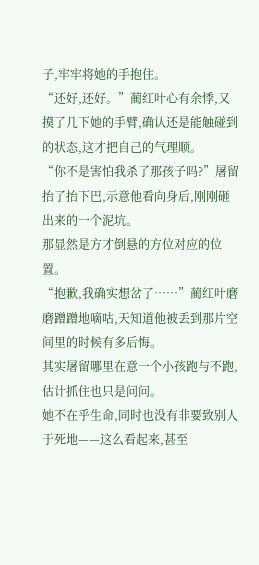子,牢牢将她的手抱住。
“还好,还好。”蔺红叶心有余悸,又摸了几下她的手臂,确认还是能触碰到的状态,这才把自己的气理顺。
“你不是害怕我杀了那孩子吗?”屠留抬了抬下巴,示意他看向身后,刚刚砸出来的一个泥坑。
那显然是方才倒悬的方位对应的位置。
“抱歉,我确实想岔了……”蔺红叶磨磨蹭蹭地嘀咕,天知道他被丢到那片空间里的时候有多后悔。
其实屠留哪里在意一个小孩跑与不跑,估计抓住也只是问问。
她不在乎生命,同时也没有非要致别人于死地——这么看起来,甚至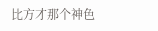比方才那个神色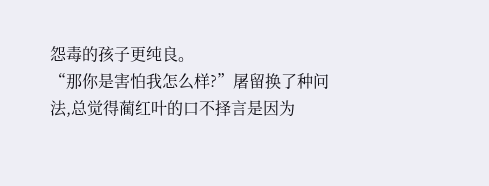怨毒的孩子更纯良。
“那你是害怕我怎么样?”屠留换了种问法,总觉得蔺红叶的口不择言是因为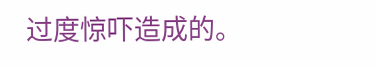过度惊吓造成的。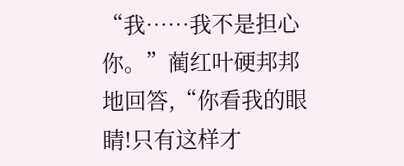“我……我不是担心你。”蔺红叶硬邦邦地回答,“你看我的眼睛!只有这样才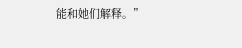能和她们解释。”